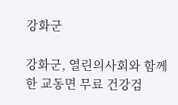강화군

강화군, 열린의사회와 함께한 교동면 무료 건강검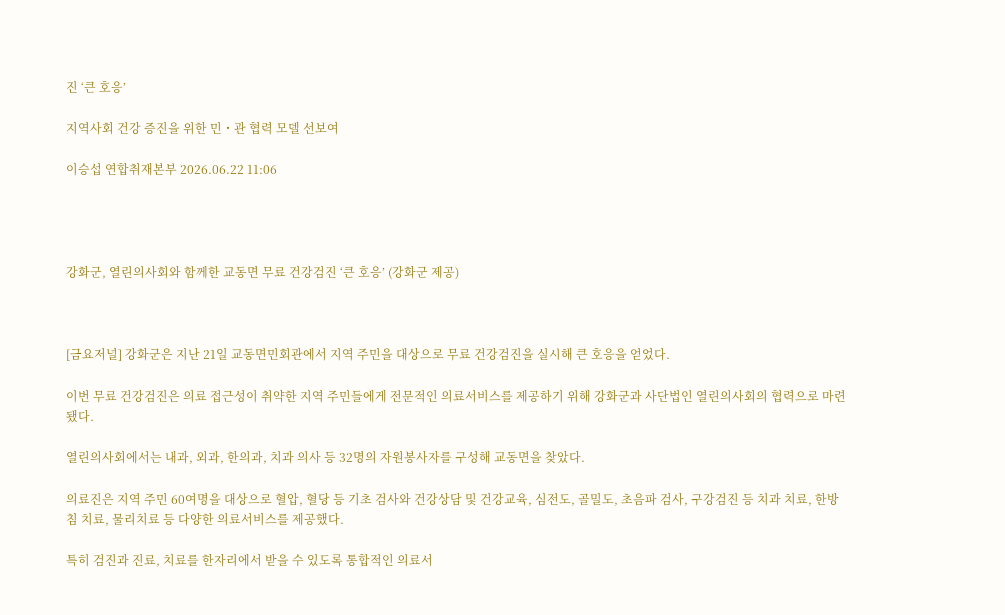진 ‘큰 호응’

지역사회 건강 증진을 위한 민・관 협력 모델 선보여

이승섭 연합취재본부 2026.06.22 11:06




강화군, 열린의사회와 함께한 교동면 무료 건강검진 ‘큰 호응’ (강화군 제공)



[금요저널] 강화군은 지난 21일 교동면민회관에서 지역 주민을 대상으로 무료 건강검진을 실시해 큰 호응을 얻었다.

이번 무료 건강검진은 의료 접근성이 취약한 지역 주민들에게 전문적인 의료서비스를 제공하기 위해 강화군과 사단법인 열린의사회의 협력으로 마련됐다.

열린의사회에서는 내과, 외과, 한의과, 치과 의사 등 32명의 자원봉사자를 구성해 교동면을 찾았다.

의료진은 지역 주민 60여명을 대상으로 혈압, 혈당 등 기초 검사와 건강상담 및 건강교육, 심전도, 골밀도, 초음파 검사, 구강검진 등 치과 치료, 한방 침 치료, 물리치료 등 다양한 의료서비스를 제공했다.

특히 검진과 진료, 치료를 한자리에서 받을 수 있도록 통합적인 의료서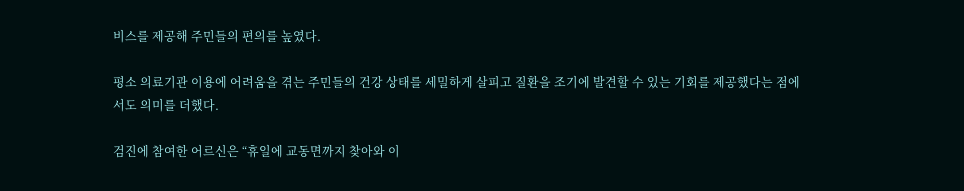비스를 제공해 주민들의 편의를 높였다.

평소 의료기관 이용에 어려움을 겪는 주민들의 건강 상태를 세밀하게 살피고 질환을 조기에 발견할 수 있는 기회를 제공했다는 점에서도 의미를 더했다.

검진에 참여한 어르신은 “휴일에 교동면까지 찾아와 이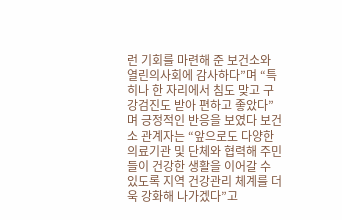런 기회를 마련해 준 보건소와 열린의사회에 감사하다”며 “특히나 한 자리에서 침도 맞고 구강검진도 받아 편하고 좋았다”며 긍정적인 반응을 보였다 보건소 관계자는 “앞으로도 다양한 의료기관 및 단체와 협력해 주민들이 건강한 생활을 이어갈 수 있도록 지역 건강관리 체계를 더욱 강화해 나가겠다”고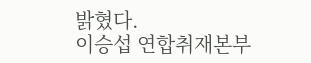밝혔다.
이승섭 연합취재본부